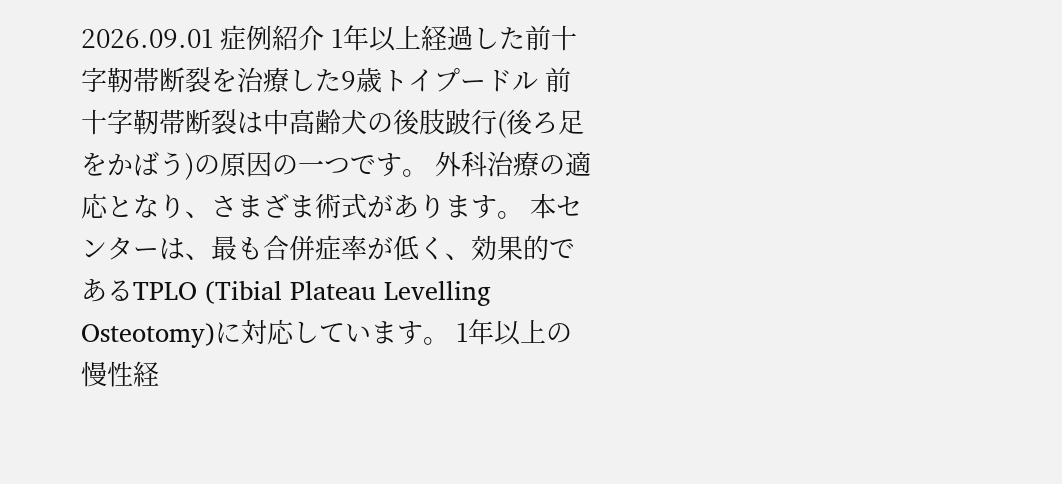2026.09.01 症例紹介 1年以上経過した前十字靭帯断裂を治療した9歳トイプードル 前十字靭帯断裂は中高齢犬の後肢跛行(後ろ足をかばう)の原因の一つです。 外科治療の適応となり、さまざま術式があります。 本センターは、最も合併症率が低く、効果的であるTPLO (Tibial Plateau Levelling Osteotomy)に対応しています。 1年以上の慢性経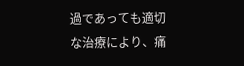過であっても適切な治療により、痛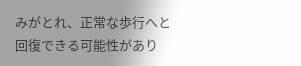みがとれ、正常な歩行へと回復できる可能性があり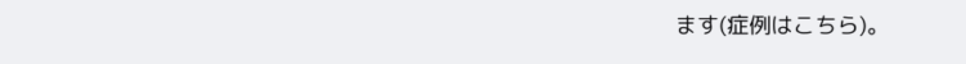ます(症例はこちら)。